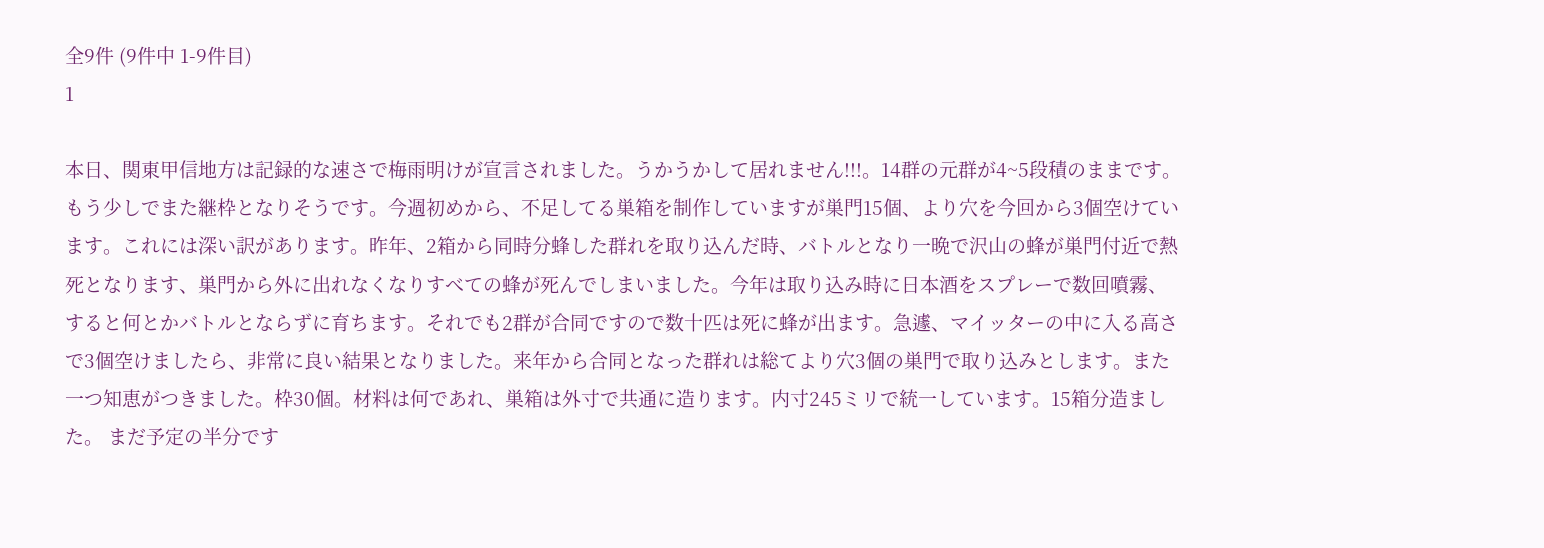全9件 (9件中 1-9件目)
1

本日、関東甲信地方は記録的な速さで梅雨明けが宣言されました。うかうかして居れません!!!。14群の元群が4~5段積のままです。もう少しでまた継枠となりそうです。今週初めから、不足してる巣箱を制作していますが巣門15個、より穴を今回から3個空けています。これには深い訳があります。昨年、2箱から同時分蜂した群れを取り込んだ時、バトルとなり一晩で沢山の蜂が巣門付近で熱死となります、巣門から外に出れなくなりすべての蜂が死んでしまいました。今年は取り込み時に日本酒をスプレーで数回噴霧、すると何とかバトルとならずに育ちます。それでも2群が合同ですので数十匹は死に蜂が出ます。急遽、マイッターの中に入る高さで3個空けましたら、非常に良い結果となりました。来年から合同となった群れは総てより穴3個の巣門で取り込みとします。また一つ知恵がつきました。枠30個。材料は何であれ、巣箱は外寸で共通に造ります。内寸245ミリで統一しています。15箱分造ました。 まだ予定の半分です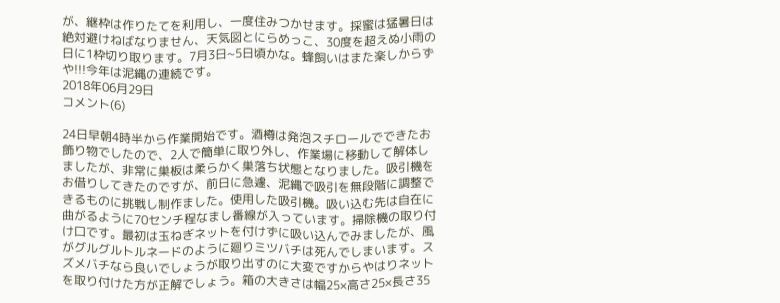が、継枠は作りたてを利用し、一度住みつかせます。採蜜は猛暑日は絶対避けねばなりません、天気図とにらめっこ、30度を超えぬ小雨の日に1枠切り取ります。7月3日~5日頃かな。蜂飼いはまた楽しからずや!!!今年は泥縄の連続です。
2018年06月29日
コメント(6)

24日早朝4時半から作業開始です。酒樽は発泡スチロールでできたお飾り物でしたので、2人で簡単に取り外し、作業場に移動して解体しましたが、非常に巣板は柔らかく巣落ち状態となりました。吸引機をお借りしてきたのですが、前日に急遽、泥縄で吸引を無段階に調整できるものに挑戦し制作ました。使用した吸引機。吸い込む先は自在に曲がるように70センチ程なまし番線が入っています。掃除機の取り付け口です。最初は玉ねぎネットを付けずに吸い込んでみましたが、風がグルグルトルネードのように廻りミツバチは死んでしまいます。スズメバチなら良いでしょうが取り出すのに大変ですからやはりネットを取り付けた方が正解でしょう。箱の大きさは幅25×高さ25×長さ35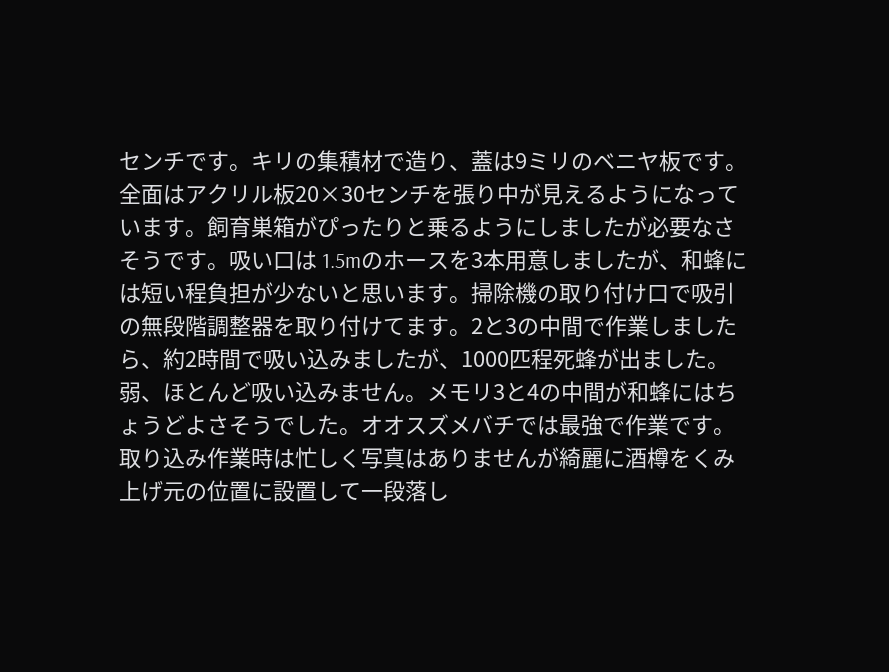センチです。キリの集積材で造り、蓋は9ミリのベニヤ板です。全面はアクリル板20×30センチを張り中が見えるようになっています。飼育巣箱がぴったりと乗るようにしましたが必要なさそうです。吸い口は 1.5mのホースを3本用意しましたが、和蜂には短い程負担が少ないと思います。掃除機の取り付け口で吸引の無段階調整器を取り付けてます。2と3の中間で作業しましたら、約2時間で吸い込みましたが、1000匹程死蜂が出ました。弱、ほとんど吸い込みません。メモリ3と4の中間が和蜂にはちょうどよさそうでした。オオスズメバチでは最強で作業です。取り込み作業時は忙しく写真はありませんが綺麗に酒樽をくみ上げ元の位置に設置して一段落し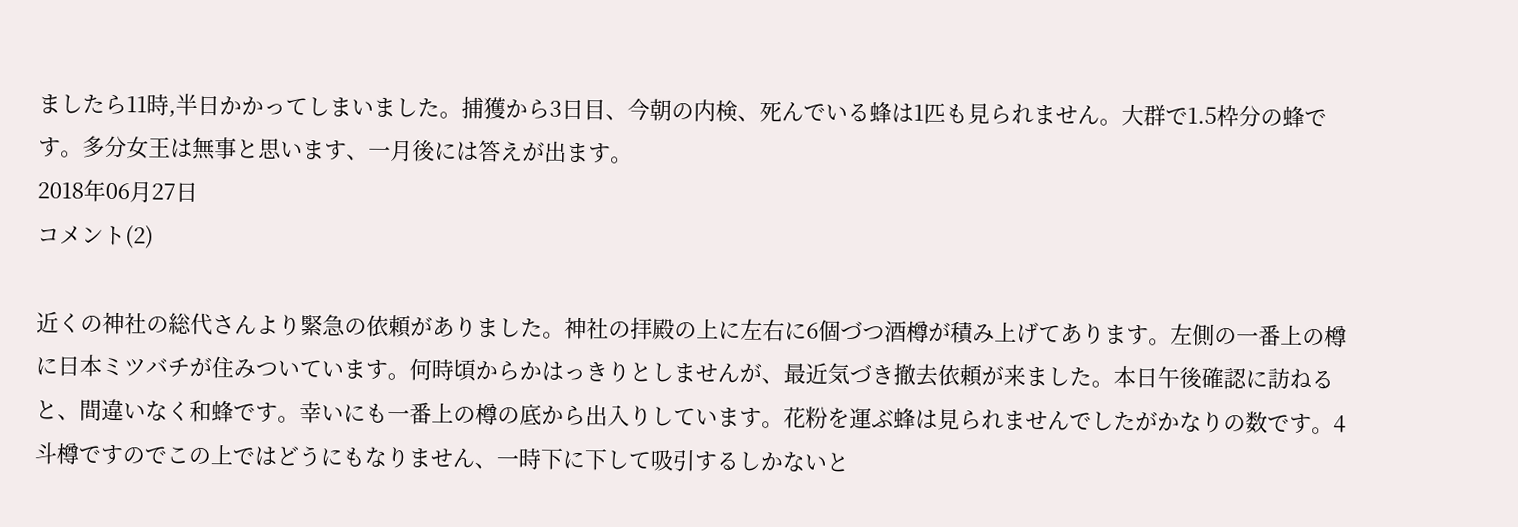ましたら11時,半日かかってしまいました。捕獲から3日目、今朝の内検、死んでいる蜂は1匹も見られません。大群で1.5枠分の蜂です。多分女王は無事と思います、一月後には答えが出ます。
2018年06月27日
コメント(2)

近くの神社の総代さんより緊急の依頼がありました。神社の拝殿の上に左右に6個づつ酒樽が積み上げてあります。左側の一番上の樽に日本ミツバチが住みついています。何時頃からかはっきりとしませんが、最近気づき撤去依頼が来ました。本日午後確認に訪ねると、間違いなく和蜂です。幸いにも一番上の樽の底から出入りしています。花粉を運ぶ蜂は見られませんでしたがかなりの数です。4斗樽ですのでこの上ではどうにもなりません、一時下に下して吸引するしかないと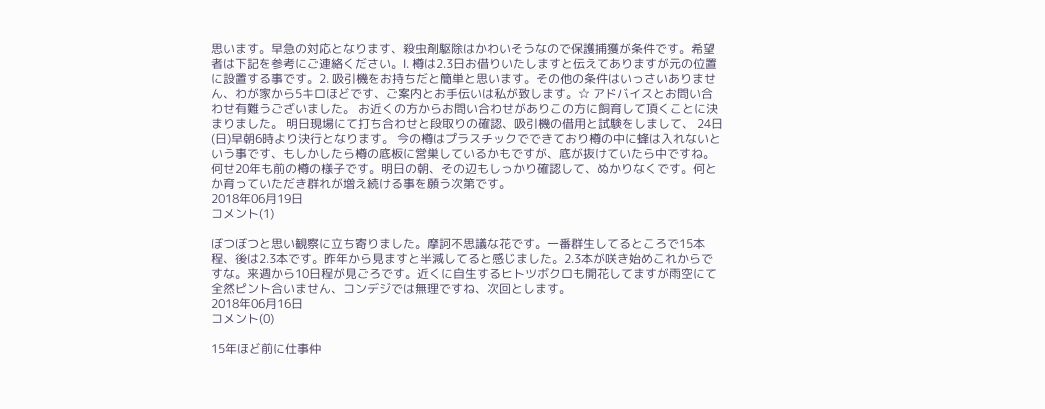思います。早急の対応となります、殺虫剤駆除はかわいそうなので保護捕獲が条件です。希望者は下記を参考にご連絡ください。Ⅰ. 樽は2.3日お借りいたしますと伝えてありますが元の位置に設置する事です。2. 吸引機をお持ちだと簡単と思います。その他の条件はいっさいありません、わが家から5キロほどです、ご案内とお手伝いは私が致します。☆ アドバイスとお問い合わせ有難うございました。 お近くの方からお問い合わせがありこの方に飼育して頂くことに決まりました。 明日現場にて打ち合わせと段取りの確認、吸引機の借用と試験をしまして、 24日(日)早朝6時より決行となります。 今の樽はプラスチックでできており樽の中に蜂は入れないという事です、もしかしたら樽の底板に営巣しているかもですが、底が抜けていたら中ですね。何せ20年も前の樽の様子です。明日の朝、その辺もしっかり確認して、ぬかりなくです。何とか育っていただき群れが増え続ける事を願う次第です。
2018年06月19日
コメント(1)

ぼつぼつと思い観察に立ち寄りました。摩訶不思議な花です。一番群生してるところで15本程、後は2.3本です。昨年から見ますと半減してると感じました。2.3本が咲き始めこれからですな。来週から10日程が見ごろです。近くに自生するヒトツボクロも開花してますが雨空にて全然ピント合いません、コンデジでは無理ですね、次回とします。
2018年06月16日
コメント(0)

15年ほど前に仕事仲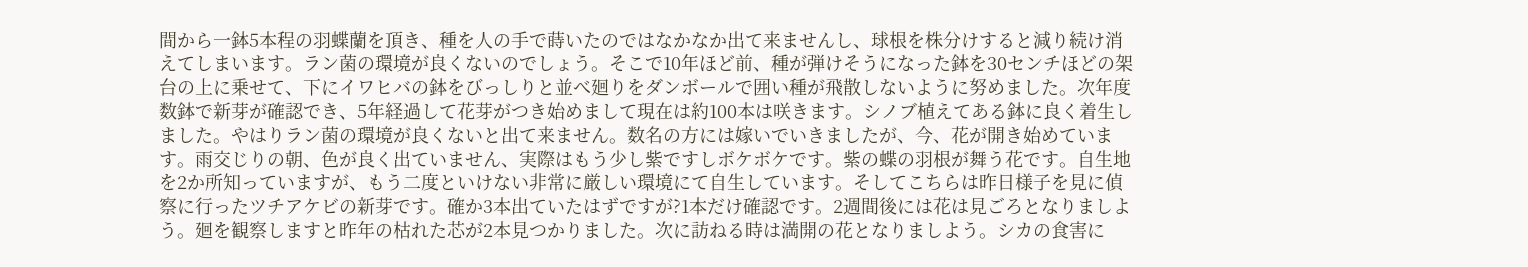間から一鉢5本程の羽蝶蘭を頂き、種を人の手で蒔いたのではなかなか出て来ませんし、球根を株分けすると減り続け消えてしまいます。ラン菌の環境が良くないのでしょう。そこで10年ほど前、種が弾けそうになった鉢を30センチほどの架台の上に乗せて、下にイワヒバの鉢をびっしりと並べ廻りをダンボールで囲い種が飛散しないように努めました。次年度数鉢で新芽が確認でき、5年経過して花芽がつき始めまして現在は約100本は咲きます。シノブ植えてある鉢に良く着生しました。やはりラン菌の環境が良くないと出て来ません。数名の方には嫁いでいきましたが、今、花が開き始めています。雨交じりの朝、色が良く出ていません、実際はもう少し紫ですしボケボケです。紫の蝶の羽根が舞う花です。自生地を2か所知っていますが、もう二度といけない非常に厳しい環境にて自生しています。そしてこちらは昨日様子を見に偵察に行ったツチアケビの新芽です。確か3本出ていたはずですが?1本だけ確認です。2週間後には花は見ごろとなりましよう。廻を観察しますと昨年の枯れた芯が2本見つかりました。次に訪ねる時は満開の花となりましよう。シカの食害に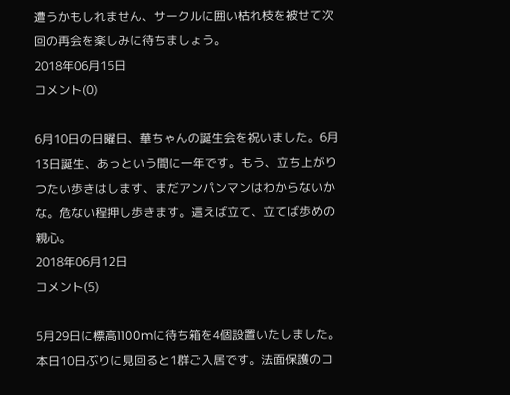遭うかもしれません、サークルに囲い枯れ枝を被せて次回の再会を楽しみに待ちましょう。
2018年06月15日
コメント(0)

6月10日の日曜日、華ちゃんの誕生会を祝いました。6月13日誕生、あっという間に一年です。もう、立ち上がりつたい歩きはします、まだアンパンマンはわからないかな。危ない程押し歩きます。這えば立て、立てば歩めの親心。
2018年06月12日
コメント(5)

5月29日に標高1100mに待ち箱を4個設置いたしました。本日10日ぶりに見回ると1群ご入居です。法面保護のコ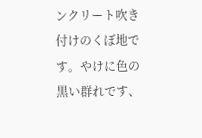ンクリート吹き付けのくぼ地です。やけに色の黒い群れです、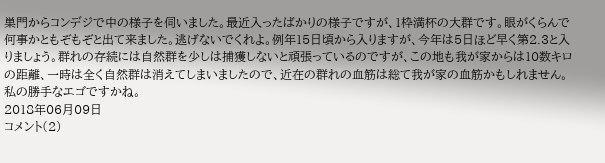巣門からコンデジで中の様子を伺いました。最近入ったばかりの様子ですが、1枠満杯の大群です。眼がくらんで何事かともぞもぞと出て来ました。逃げないでくれよ。例年15日頃から入りますが、今年は5日ほど早く第2.3と入りましょう。群れの存続には自然群を少しは捕獲しないと頑張っているのですが、この地も我が家からは10数キロの距離、一時は全く自然群は消えてしまいましたので、近在の群れの血筋は総て我が家の血筋かもしれません。私の勝手なエゴですかね。
2018年06月09日
コメント(2)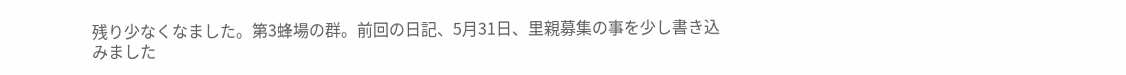残り少なくなました。第3蜂場の群。前回の日記、5月31日、里親募集の事を少し書き込みました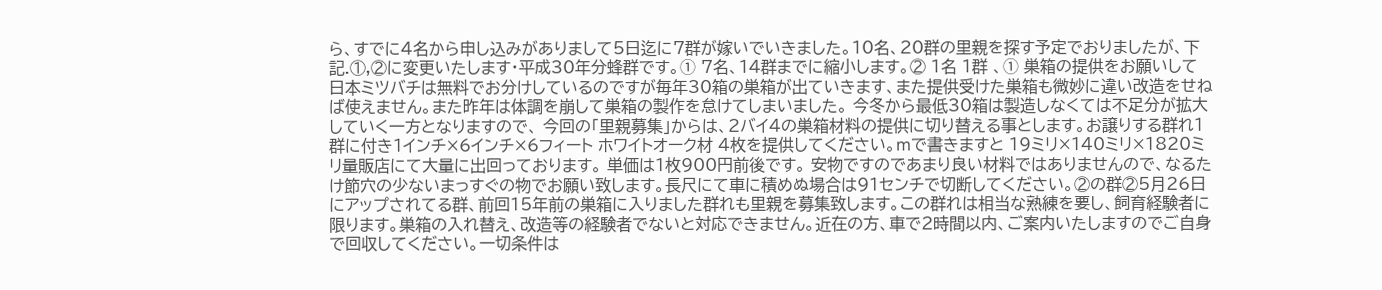ら、すでに4名から申し込みがありまして5日迄に7群が嫁いでいきました。10名、20群の里親を探す予定でおりましたが、下記.①,②に変更いたします・平成30年分蜂群です。➀ 7名、14群までに縮小します。② 1名 1群 、➀ 巣箱の提供をお願いして日本ミツバチは無料でお分けしているのですが毎年30箱の巣箱が出ていきます、また提供受けた巣箱も微妙に違い改造をせねば使えません。また昨年は体調を崩して巣箱の製作を怠けてしまいました。 今冬から最低30箱は製造しなくては不足分が拡大していく一方となりますので、 今回の「里親募集」からは、2バイ4の巣箱材料の提供に切り替える事とします。お譲りする群れ1群に付き1インチ×6インチ×6フィート ホワイトオーク材 4枚を提供してください。mで書きますと 19ミリ×140ミリ×1820ミリ量販店にて大量に出回っております。 単価は1枚900円前後です。 安物ですのであまり良い材料ではありませんので、なるたけ節穴の少ないまっすぐの物でお願い致します。長尺にて車に積めぬ場合は91センチで切断してください。②の群②5月26日にアップされてる群、前回15年前の巣箱に入りました群れも里親を募集致します。この群れは相当な熟練を要し、飼育経験者に限ります。巣箱の入れ替え、改造等の経験者でないと対応できません。近在の方、車で2時間以内、ご案内いたしますのでご自身で回収してください。一切条件は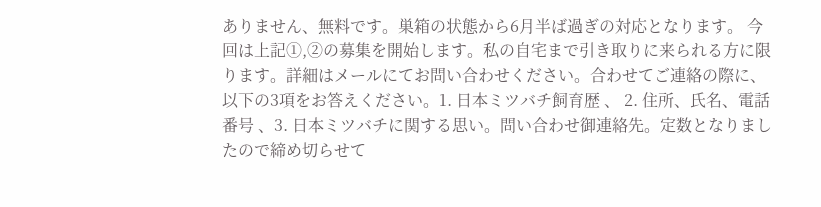ありません、無料です。巣箱の状態から6月半ば過ぎの対応となります。 今回は上記➀,②の募集を開始します。私の自宅まで引き取りに来られる方に限ります。詳細はメールにてお問い合わせください。合わせてご連絡の際に、以下の3項をお答えください。1. 日本ミツバチ飼育歴 、 2. 住所、氏名、電話番号 、3. 日本ミツバチに関する思い。問い合わせ御連絡先。定数となりましたので締め切らせて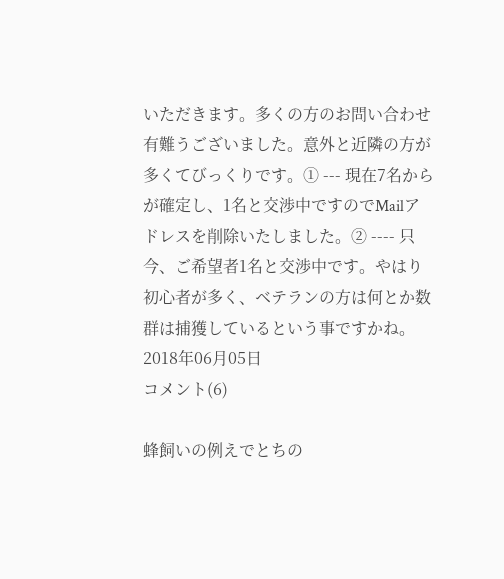いただきます。多くの方のお問い合わせ有難うございました。意外と近隣の方が多くてびっくりです。➀ --- 現在7名からが確定し、1名と交渉中ですのでMailアドレスを削除いたしました。② ---- 只今、ご希望者1名と交渉中です。やはり初心者が多く、ベテランの方は何とか数群は捕獲しているという事ですかね。
2018年06月05日
コメント(6)

蜂飼いの例えでとちの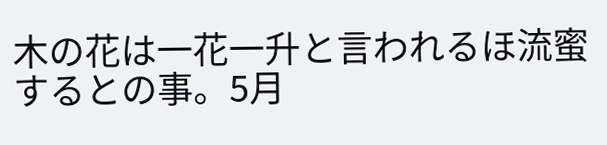木の花は一花一升と言われるほ流蜜するとの事。5月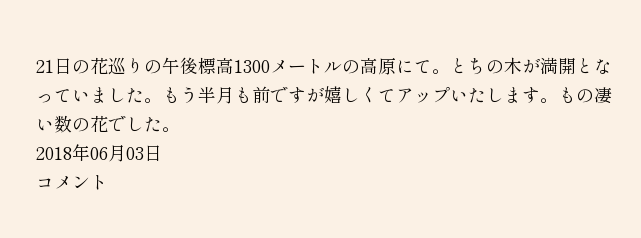21日の花巡りの午後標高1300メートルの高原にて。とちの木が満開となっていました。もう半月も前ですが嬉しくてアップいたします。もの凄い数の花でした。
2018年06月03日
コメント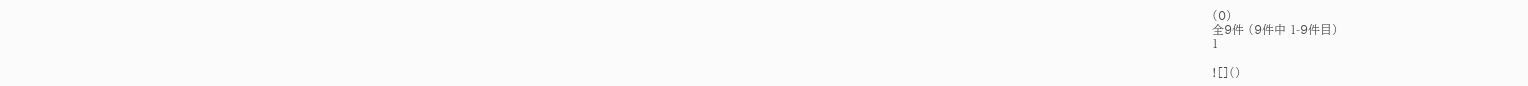(0)
全9件 (9件中 1-9件目)
1

![]()